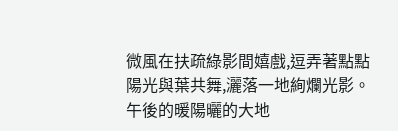微風在扶疏綠影間嬉戲,逗弄著點點陽光與葉共舞,灑落一地絢爛光影。午後的暖陽曬的大地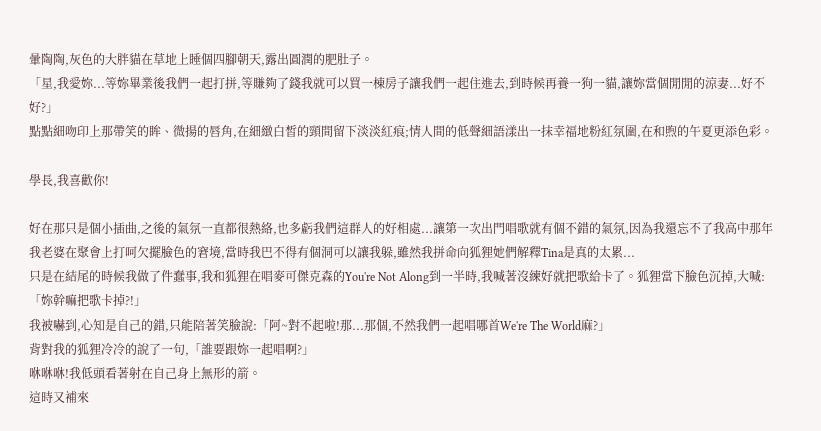暈陶陶,灰色的大胖貓在草地上睡個四腳朝天,露出圓潤的肥肚子。
「星,我愛妳...等妳畢業後我們一起打拼,等賺夠了錢我就可以買一棟房子讓我們一起住進去,到時候再養一狗一貓,讓妳當個閒閒的涼妻...好不好?」
點點細吻印上那帶笑的眸、微揚的唇角,在細緻白皙的頸間留下淡淡紅痕;情人間的低聲細語漾出一抹幸福地粉紅氛圍,在和煦的午夏更添色彩。

學長,我喜歡你!

好在那只是個小插曲,之後的氣氛一直都很熱絡,也多虧我們這群人的好相處...讓第一次出門唱歌就有個不錯的氣氛,因為我還忘不了我高中那年我老婆在聚會上打呵欠擺臉色的窘境,當時我巴不得有個洞可以讓我躲,雖然我拼命向狐狸她們解釋Tina是真的太累...
只是在結尾的時候我做了件蠢事,我和狐狸在唱麥可傑克森的You're Not Along到一半時,我喊著沒練好就把歌給卡了。狐狸當下臉色沉掉,大喊:「妳幹嘛把歌卡掉?!」
我被嚇到,心知是自己的錯,只能陪著笑臉說:「阿~對不起啦!那...那個,不然我們一起唱哪首We're The World麻?」
背對我的狐狸冷冷的說了一句,「誰要跟妳一起唱啊?」
咻咻咻!我低頭看著射在自己身上無形的箭。
這時又補來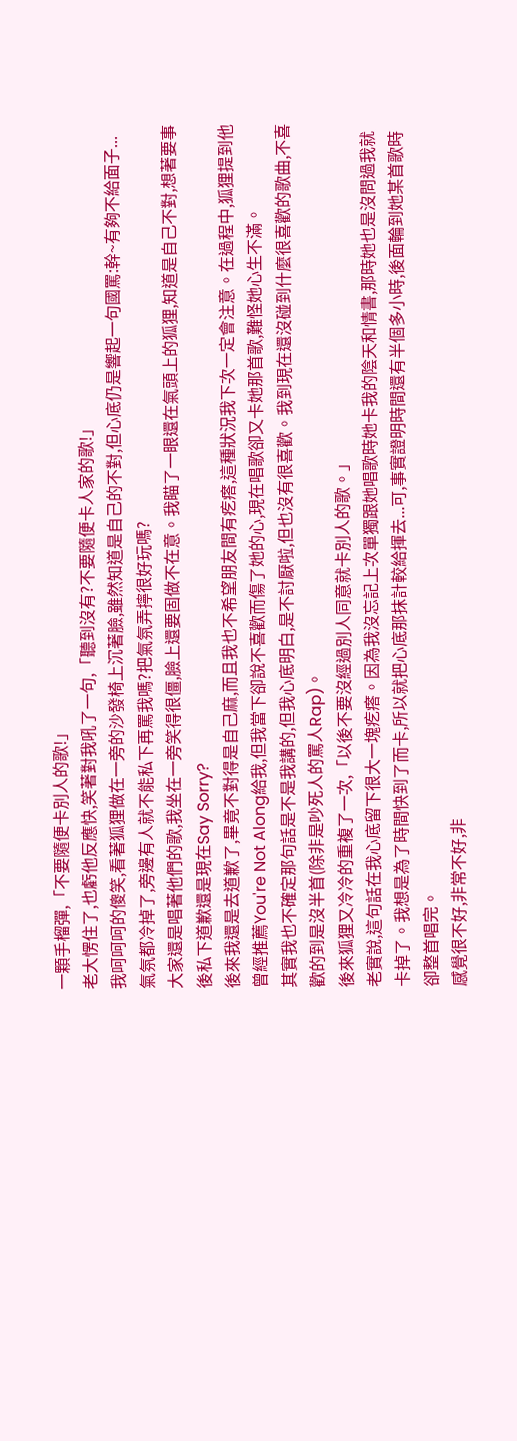一顆手榴彈,「不要隨便卡別人的歌!」
老大愣住了,也虧他反應快,笑著對我吼了一句,「聽到沒有?不要隨便卡人家的歌!」
我呵呵呵的傻笑,看著狐狸做在一旁的沙發椅上沉著臉,雖然知道是自己的不對,但心底仍是響起一句國罵:幹~有夠不給面子...氣氛都冷掉了,旁邊有人就不能私下再罵我嗎?把氣氛弄擰很好玩嗎?
大家還是唱著他們的歌,我坐在一旁笑得很僵,臉上還要固做不在意。我瞄了一眼還在氣頭上的狐狸,知道是自己不對,想著要事後私下道歉還是現在Say Sorry?
後來我還是去道歉了,畢竟不對得是自己麻,而且我也不希望朋友間有疙瘩,這種狀況我下次一定會注意。在過程中,狐狸提到他曾經推薦You're Not Along給我,但我當下卻說不喜歡而傷了她的心,現在唱歌卻又卡她那首歌,難怪她心生不滿。
其實我也不確定那句話是不是我講的,但我心底明白,是不討厭啦,但也沒有很喜歡。我到現在還沒碰到什麼很喜歡的歌曲,不喜歡的到是沒半首(除非是吵死人的罵人Rap)。
後來狐狸又冷冷的重複了一次,「以後不要沒經過別人同意就卡別人的歌。」
老實說,這句話在我心底留下很大一塊疙瘩。因為我沒忘記上次單獨跟她唱歌時她卡我的陰天和情書,那時她也是沒問過我就卡掉了。我想是為了時間快到了而卡,所以就把心底那抹計較給揮去...可,事實證明時間還有半個多小時,後面輪到她某首歌時卻整首唱完。
感覺很不好,非常不好,非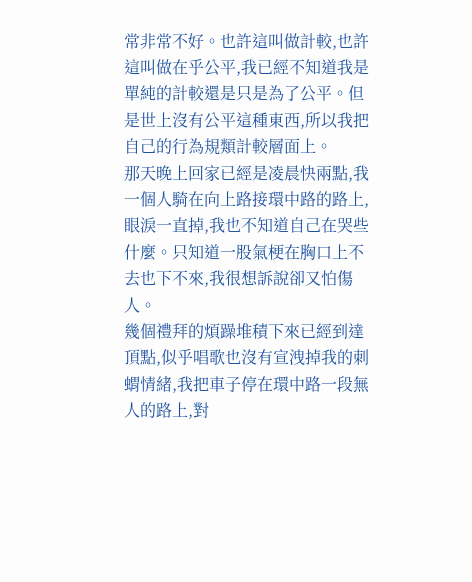常非常不好。也許這叫做計較,也許這叫做在乎公平,我已經不知道我是單純的計較還是只是為了公平。但是世上沒有公平這種東西,所以我把自己的行為規類計較層面上。
那天晚上回家已經是凌晨快兩點,我一個人騎在向上路接環中路的路上,眼淚一直掉,我也不知道自己在哭些什麼。只知道一股氣梗在胸口上不去也下不來,我很想訴說卻又怕傷人。
幾個禮拜的煩躁堆積下來已經到達頂點,似乎唱歌也沒有宣洩掉我的刺蝟情緒,我把車子停在環中路一段無人的路上,對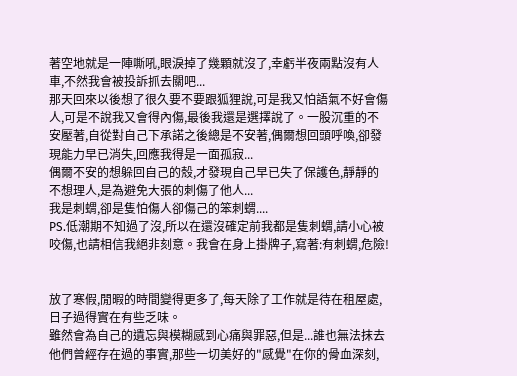著空地就是一陣嘶吼,眼淚掉了幾顆就沒了,幸虧半夜兩點沒有人車,不然我會被投訴抓去關吧...
那天回來以後想了很久要不要跟狐狸說,可是我又怕語氣不好會傷人,可是不說我又會得內傷,最後我還是選擇說了。一股沉重的不安壓著,自從對自己下承諾之後總是不安著,偶爾想回頭呼喚,卻發現能力早已消失,回應我得是一面孤寂...
偶爾不安的想躲回自己的殼,才發現自己早已失了保護色,靜靜的不想理人,是為避免大張的刺傷了他人...
我是刺蝟,卻是隻怕傷人卻傷己的笨刺蝟....
PS.低潮期不知過了沒,所以在還沒確定前我都是隻刺蝟,請小心被咬傷,也請相信我絕非刻意。我會在身上掛牌子,寫著:有刺蝟,危險!


放了寒假,閒暇的時間變得更多了,每天除了工作就是待在租屋處,日子過得實在有些乏味。
雖然會為自己的遺忘與模糊感到心痛與罪惡,但是...誰也無法抹去他們曾經存在過的事實,那些一切美好的"感覺"在你的骨血深刻,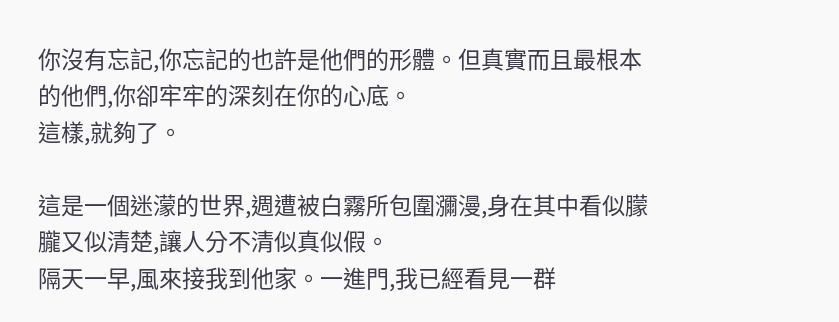你沒有忘記,你忘記的也許是他們的形體。但真實而且最根本的他們,你卻牢牢的深刻在你的心底。
這樣,就夠了。

這是一個迷濛的世界,週遭被白霧所包圍瀰漫,身在其中看似朦朧又似清楚,讓人分不清似真似假。
隔天一早,風來接我到他家。一進門,我已經看見一群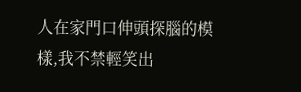人在家門口伸頭探腦的模樣,我不禁輕笑出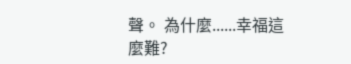聲。 為什麼......幸福這麼難?